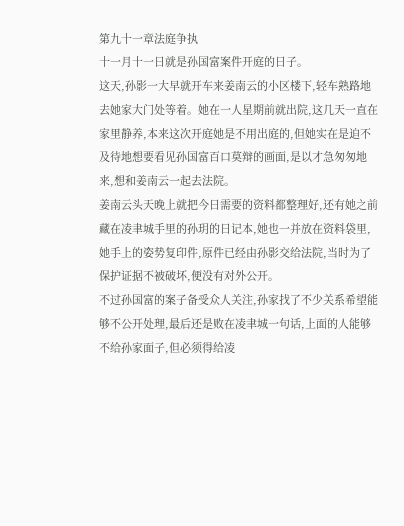第九十一章法庭争执
十一月十一日就是孙国富案件开庭的日子。
这天,孙影一大早就开车来姜南云的小区楼下,轻车熟路地去她家大门处等着。她在一人星期前就出院,这几天一直在家里静养,本来这次开庭她是不用出庭的,但她实在是迫不及待地想要看见孙国富百口莫辩的画面,是以才急匆匆地来,想和姜南云一起去法院。
姜南云头天晚上就把今日需要的资料都整理好,还有她之前藏在凌聿城手里的孙玥的日记本,她也一并放在资料袋里,她手上的姿势复印件,原件已经由孙影交给法院,当时为了保护证据不被破坏,便没有对外公开。
不过孙国富的案子备受众人关注,孙家找了不少关系希望能够不公开处理,最后还是败在凌聿城一句话,上面的人能够不给孙家面子,但必须得给凌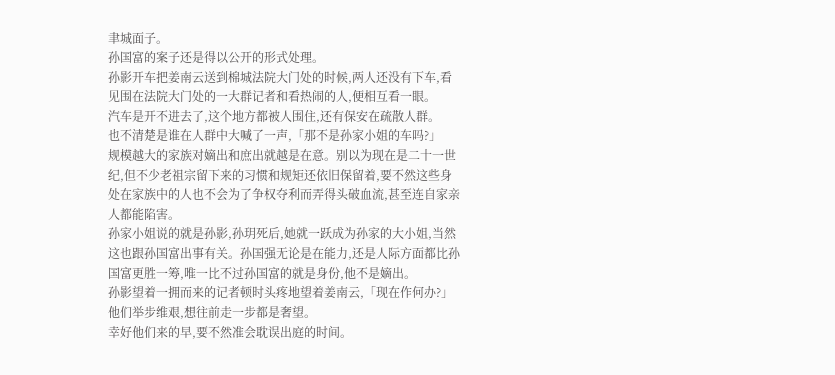聿城面子。
孙国富的案子还是得以公开的形式处理。
孙影开车把姜南云送到棉城法院大门处的时候,两人还没有下车,看见围在法院大门处的一大群记者和看热闹的人,便相互看一眼。
汽车是开不进去了,这个地方都被人围住,还有保安在疏散人群。
也不清楚是谁在人群中大喊了一声,「那不是孙家小姐的车吗?」
规模越大的家族对嫡出和庶出就越是在意。别以为现在是二十一世纪,但不少老祖宗留下来的习惯和规矩还依旧保留着,要不然这些身处在家族中的人也不会为了争权夺利而弄得头破血流,甚至连自家亲人都能陷害。
孙家小姐说的就是孙影,孙玥死后,她就一跃成为孙家的大小姐,当然这也跟孙国富出事有关。孙国强无论是在能力,还是人际方面都比孙国富更胜一筹,唯一比不过孙国富的就是身份,他不是嫡出。
孙影望着一拥而来的记者顿时头疼地望着姜南云,「现在作何办?」他们举步维艰,想往前走一步都是奢望。
幸好他们来的早,要不然准会耽误出庭的时间。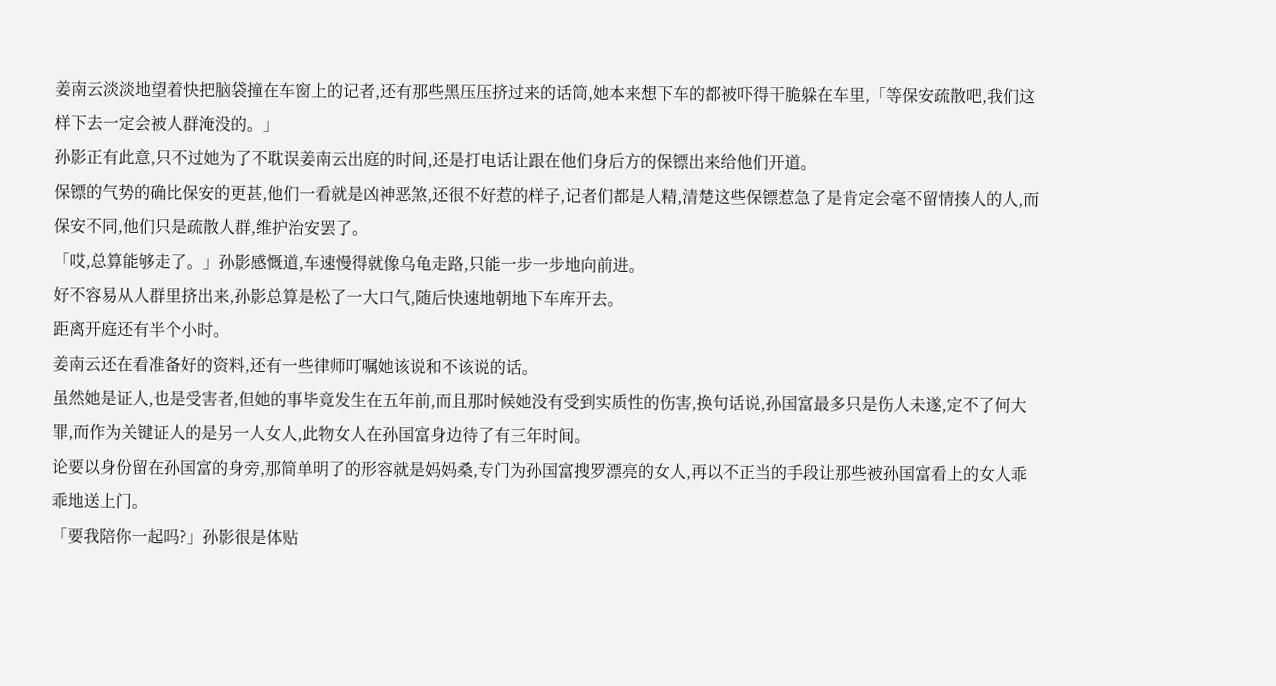姜南云淡淡地望着快把脑袋撞在车窗上的记者,还有那些黑压压挤过来的话筒,她本来想下车的都被吓得干脆躲在车里,「等保安疏散吧,我们这样下去一定会被人群淹没的。」
孙影正有此意,只不过她为了不耽误姜南云出庭的时间,还是打电话让跟在他们身后方的保镖出来给他们开道。
保镖的气势的确比保安的更甚,他们一看就是凶神恶煞,还很不好惹的样子,记者们都是人精,清楚这些保镖惹急了是肯定会毫不留情揍人的人,而保安不同,他们只是疏散人群,维护治安罢了。
「哎,总算能够走了。」孙影感慨道,车速慢得就像乌龟走路,只能一步一步地向前进。
好不容易从人群里挤出来,孙影总算是松了一大口气,随后快速地朝地下车库开去。
距离开庭还有半个小时。
姜南云还在看准备好的资料,还有一些律师叮嘱她该说和不该说的话。
虽然她是证人,也是受害者,但她的事毕竟发生在五年前,而且那时候她没有受到实质性的伤害,换句话说,孙国富最多只是伤人未遂,定不了何大罪,而作为关键证人的是另一人女人,此物女人在孙国富身边待了有三年时间。
论要以身份留在孙国富的身旁,那简单明了的形容就是妈妈桑,专门为孙国富搜罗漂亮的女人,再以不正当的手段让那些被孙国富看上的女人乖乖地送上门。
「要我陪你一起吗?」孙影很是体贴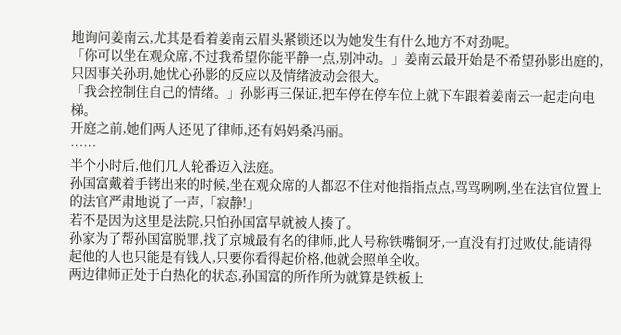地询问姜南云,尤其是看着姜南云眉头紧锁还以为她发生有什么地方不对劲呢。
「你可以坐在观众席,不过我希望你能平静一点,别冲动。」姜南云最开始是不希望孙影出庭的,只因事关孙玥,她忧心孙影的反应以及情绪波动会很大。
「我会控制住自己的情绪。」孙影再三保证,把车停在停车位上就下车跟着姜南云一起走向电梯。
开庭之前,她们两人还见了律师,还有妈妈桑冯丽。
……
半个小时后,他们几人轮番迈入法庭。
孙国富戴着手铐出来的时候,坐在观众席的人都忍不住对他指指点点,骂骂咧咧,坐在法官位置上的法官严肃地说了一声,「寂静!」
若不是因为这里是法院,只怕孙国富早就被人揍了。
孙家为了帮孙国富脱罪,找了京城最有名的律师,此人号称铁嘴铜牙,一直没有打过败仗,能请得起他的人也只能是有钱人,只要你看得起价格,他就会照单全收。
两边律师正处于白热化的状态,孙国富的所作所为就算是铁板上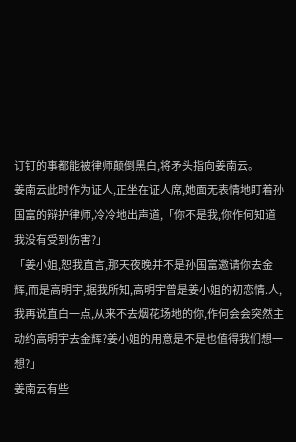订钉的事都能被律师颠倒黑白,将矛头指向姜南云。
姜南云此时作为证人,正坐在证人席,她面无表情地盯着孙国富的辩护律师,冷冷地出声道,「你不是我,你作何知道我没有受到伤害?」
「姜小姐,恕我直言,那天夜晚并不是孙国富邀请你去金辉,而是高明宇,据我所知,高明宇曾是姜小姐的初恋情.人,我再说直白一点,从来不去烟花场地的你,作何会会突然主动约高明宇去金辉?姜小姐的用意是不是也值得我们想一想?」
姜南云有些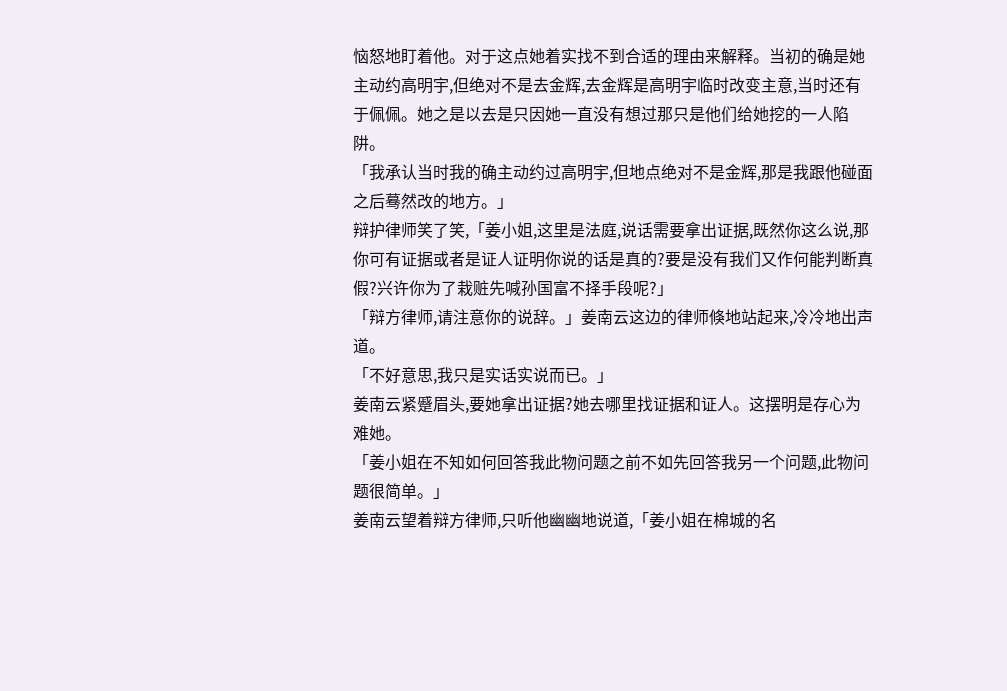恼怒地盯着他。对于这点她着实找不到合适的理由来解释。当初的确是她主动约高明宇,但绝对不是去金辉,去金辉是高明宇临时改变主意,当时还有于佩佩。她之是以去是只因她一直没有想过那只是他们给她挖的一人陷阱。
「我承认当时我的确主动约过高明宇,但地点绝对不是金辉,那是我跟他碰面之后蓦然改的地方。」
辩护律师笑了笑,「姜小姐,这里是法庭,说话需要拿出证据,既然你这么说,那你可有证据或者是证人证明你说的话是真的?要是没有我们又作何能判断真假?兴许你为了栽赃先喊孙国富不择手段呢?」
「辩方律师,请注意你的说辞。」姜南云这边的律师倏地站起来,冷冷地出声道。
「不好意思,我只是实话实说而已。」
姜南云紧蹙眉头,要她拿出证据?她去哪里找证据和证人。这摆明是存心为难她。
「姜小姐在不知如何回答我此物问题之前不如先回答我另一个问题,此物问题很简单。」
姜南云望着辩方律师,只听他幽幽地说道,「姜小姐在棉城的名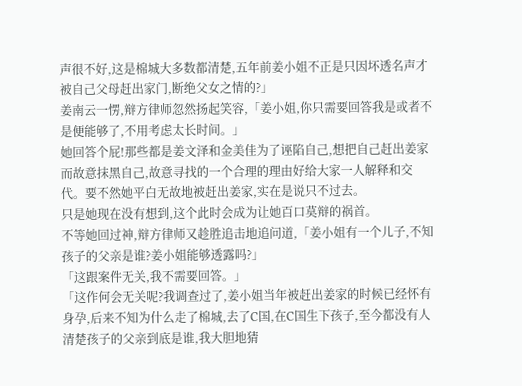声很不好,这是棉城大多数都清楚,五年前姜小姐不正是只因坏透名声才被自己父母赶出家门,断绝父女之情的?」
姜南云一愣,辩方律师忽然扬起笑容,「姜小姐,你只需要回答我是或者不是便能够了,不用考虑太长时间。」
她回答个屁!那些都是姜文泽和金美佳为了诬陷自己,想把自己赶出姜家而故意抹黑自己,故意寻找的一个合理的理由好给大家一人解释和交代。要不然她平白无故地被赶出姜家,实在是说只不过去。
只是她现在没有想到,这个此时会成为让她百口莫辩的祸首。
不等她回过神,辩方律师又趁胜追击地追问道,「姜小姐有一个儿子,不知孩子的父亲是谁?姜小姐能够透露吗?」
「这跟案件无关,我不需要回答。」
「这作何会无关呢?我调查过了,姜小姐当年被赶出姜家的时候已经怀有身孕,后来不知为什么走了棉城,去了C国,在C国生下孩子,至今都没有人清楚孩子的父亲到底是谁,我大胆地猜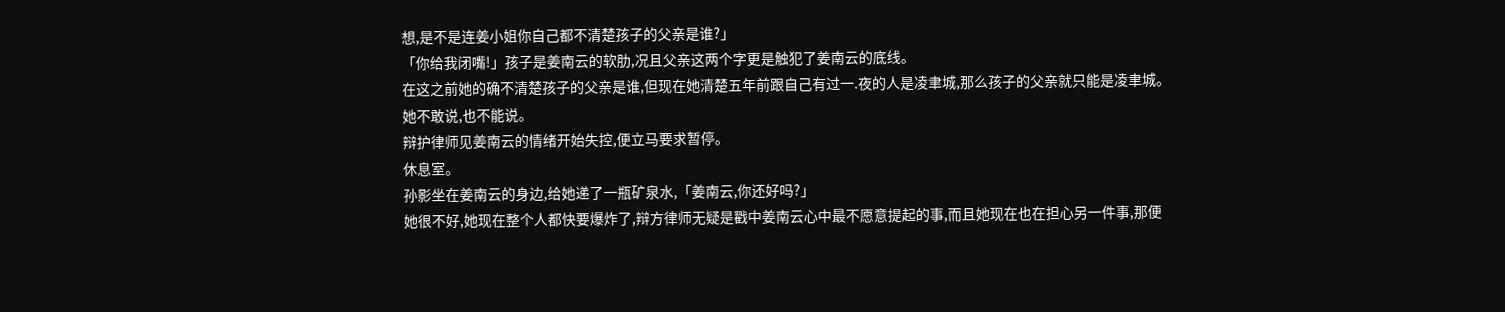想,是不是连姜小姐你自己都不清楚孩子的父亲是谁?」
「你给我闭嘴!」孩子是姜南云的软肋,况且父亲这两个字更是触犯了姜南云的底线。
在这之前她的确不清楚孩子的父亲是谁,但现在她清楚五年前跟自己有过一.夜的人是凌聿城,那么孩子的父亲就只能是凌聿城。
她不敢说,也不能说。
辩护律师见姜南云的情绪开始失控,便立马要求暂停。
休息室。
孙影坐在姜南云的身边,给她递了一瓶矿泉水,「姜南云,你还好吗?」
她很不好,她现在整个人都快要爆炸了,辩方律师无疑是戳中姜南云心中最不愿意提起的事,而且她现在也在担心另一件事,那便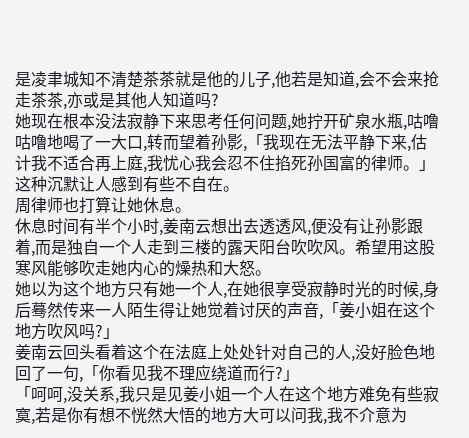是凌聿城知不清楚茶茶就是他的儿子,他若是知道,会不会来抢走茶茶,亦或是其他人知道吗?
她现在根本没法寂静下来思考任何问题,她拧开矿泉水瓶,咕噜咕噜地喝了一大口,转而望着孙影,「我现在无法平静下来,估计我不适合再上庭,我忧心我会忍不住掐死孙国富的律师。」
这种沉默让人感到有些不自在。
周律师也打算让她休息。
休息时间有半个小时,姜南云想出去透透风,便没有让孙影跟着,而是独自一个人走到三楼的露天阳台吹吹风。希望用这股寒风能够吹走她内心的燥热和大怒。
她以为这个地方只有她一个人,在她很享受寂静时光的时候,身后蓦然传来一人陌生得让她觉着讨厌的声音,「姜小姐在这个地方吹风吗?」
姜南云回头看着这个在法庭上处处针对自己的人,没好脸色地回了一句,「你看见我不理应绕道而行?」
「呵呵,没关系,我只是见姜小姐一个人在这个地方难免有些寂寞,若是你有想不恍然大悟的地方大可以问我,我不介意为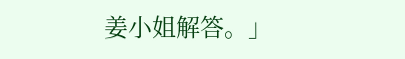姜小姐解答。」